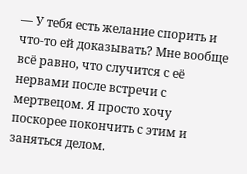— У тебя есть желание спорить и что-то ей доказывать? Мне вообще всё равно, что случится с её нервами после встречи с мертвецом. Я просто хочу поскорее покончить с этим и заняться делом.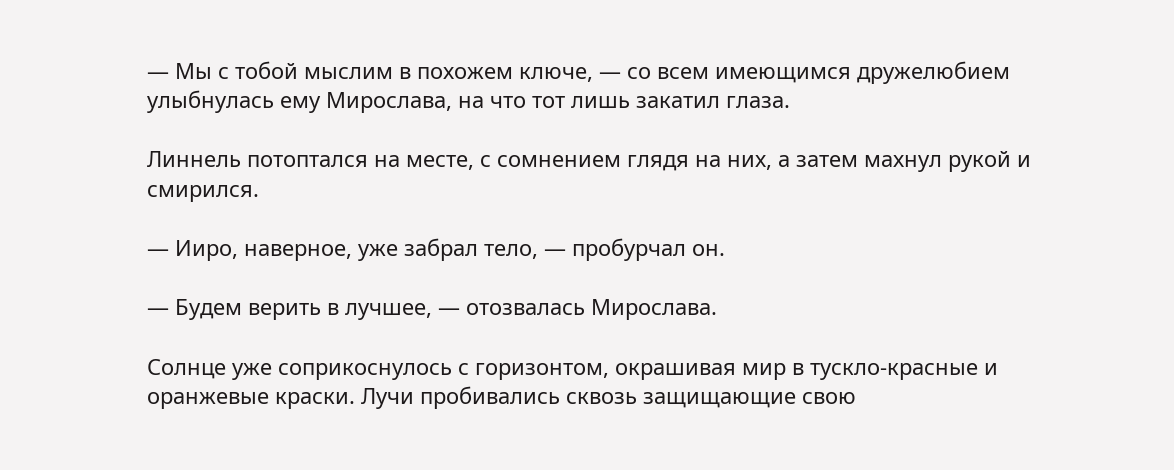— Мы с тобой мыслим в похожем ключе, — со всем имеющимся дружелюбием улыбнулась ему Мирослава, на что тот лишь закатил глаза.

Линнель потоптался на месте, с сомнением глядя на них, а затем махнул рукой и смирился.

— Ииро, наверное, уже забрал тело, — пробурчал он.

— Будем верить в лучшее, — отозвалась Мирослава.

Солнце уже соприкоснулось с горизонтом, окрашивая мир в тускло-красные и оранжевые краски. Лучи пробивались сквозь защищающие свою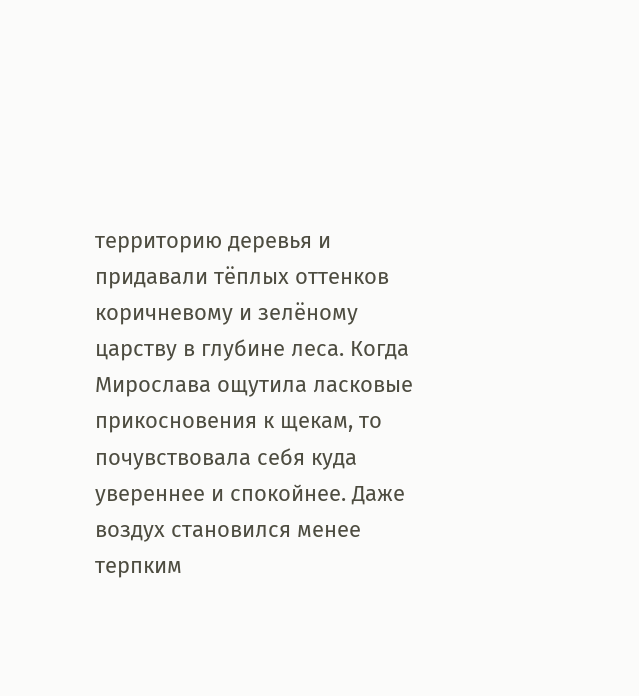территорию деревья и придавали тёплых оттенков коричневому и зелёному царству в глубине леса. Когда Мирослава ощутила ласковые прикосновения к щекам, то почувствовала себя куда увереннее и спокойнее. Даже воздух становился менее терпким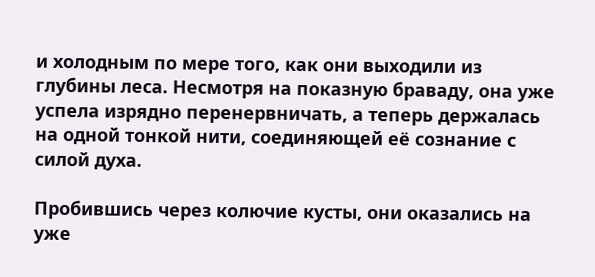и холодным по мере того, как они выходили из глубины леса. Несмотря на показную браваду, она уже успела изрядно перенервничать, а теперь держалась на одной тонкой нити, соединяющей её сознание с силой духа.

Пробившись через колючие кусты, они оказались на уже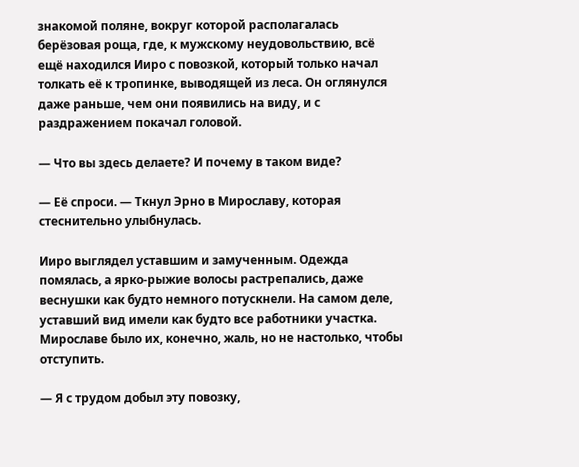знакомой поляне, вокруг которой располагалась берёзовая роща, где, к мужскому неудовольствию, всё ещё находился Ииро с повозкой, который только начал толкать её к тропинке, выводящей из леса. Он оглянулся даже раньше, чем они появились на виду, и с раздражением покачал головой.

— Что вы здесь делаете? И почему в таком виде?

— Её спроси. — Ткнул Эрно в Мирославу, которая стеснительно улыбнулась.

Ииро выглядел уставшим и замученным. Одежда помялась, а ярко-рыжие волосы растрепались, даже веснушки как будто немного потускнели. На самом деле, уставший вид имели как будто все работники участка. Мирославе было их, конечно, жаль, но не настолько, чтобы отступить.

— Я с трудом добыл эту повозку,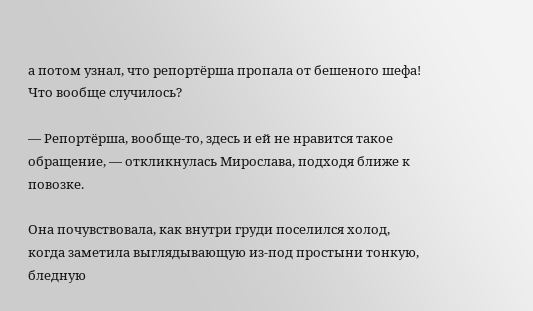а потом узнал, что репортёрша пропала от бешеного шефа! Что вообще случилось?

— Репортёрша, вообще-то, здесь и ей не нравится такое обращение, — откликнулась Мирослава, подходя ближе к повозке.

Она почувствовала, как внутри груди поселился холод, когда заметила выглядывающую из-под простыни тонкую, бледную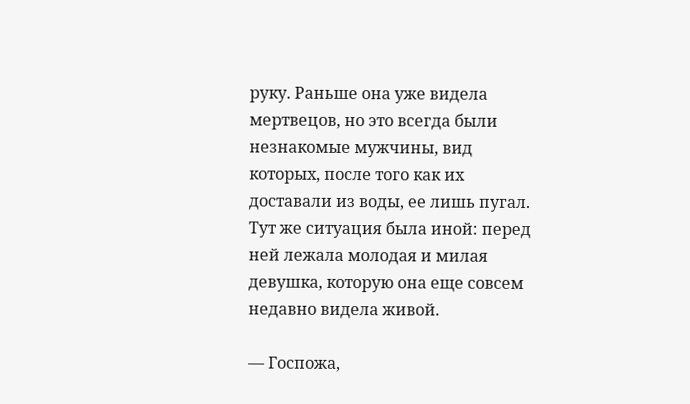руку. Раньше она уже видела мертвецов, но это всегда были незнакомые мужчины, вид которых, после того как их доставали из воды, ее лишь пугал. Тут же ситуация была иной: перед ней лежала молодая и милая девушка, которую она еще совсем недавно видела живой.

— Госпожа,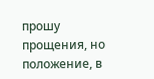прошу прощения, но положение, в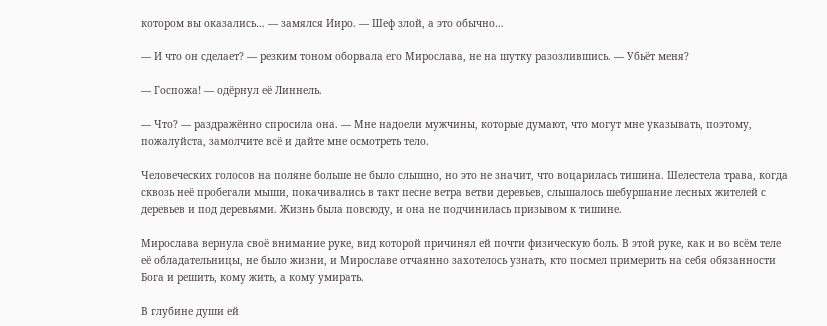котором вы оказались… — замялся Ииро. — Шеф злой, а это обычно…

— И что он сделает? — резким тоном оборвала его Мирослава, не на шутку разозлившись. — Убьёт меня?

— Госпожа! — одёрнул её Линнель.

— Что? — раздражённо спросила она. — Мне надоели мужчины, которые думают, что могут мне указывать, поэтому, пожалуйста, замолчите всё и дайте мне осмотреть тело.

Человеческих голосов на поляне больше не было слышно, но это не значит, что воцарилась тишина. Шелестела трава, когда сквозь неё пробегали мыши, покачивались в такт песне ветра ветви деревьев, слышалось шебуршание лесных жителей с деревьев и под деревьями. Жизнь была повсюду, и она не подчинилась призывом к тишине.

Мирослава вернула своё внимание руке, вид которой причинял ей почти физическую боль. В этой руке, как и во всём теле её обладательницы, не было жизни, и Мирославе отчаянно захотелось узнать, кто посмел примерить на себя обязанности Бога и решить, кому жить, а кому умирать.

В глубине души ей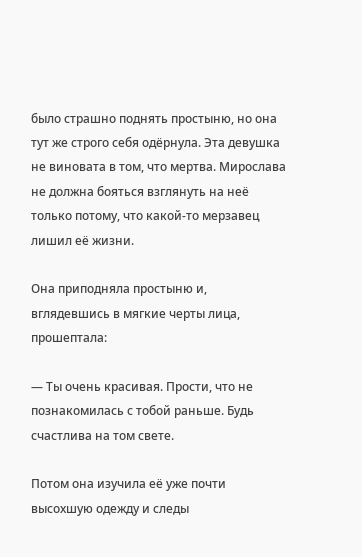было страшно поднять простыню, но она тут же строго себя одёрнула. Эта девушка не виновата в том, что мертва. Мирослава не должна бояться взглянуть на неё только потому, что какой-то мерзавец лишил её жизни.

Она приподняла простыню и, вглядевшись в мягкие черты лица, прошептала:

— Ты очень красивая. Прости, что не познакомилась с тобой раньше. Будь счастлива на том свете.

Потом она изучила её уже почти высохшую одежду и следы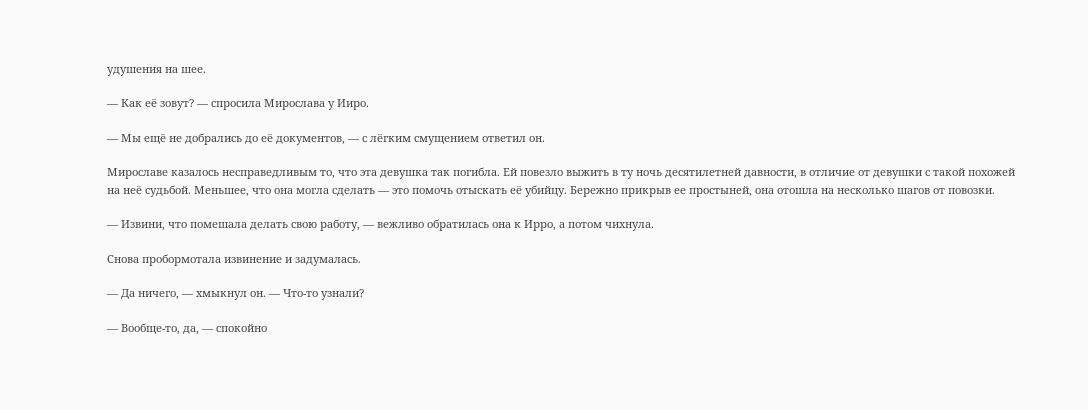удушения на шее.

— Как её зовут? — спросила Мирослава у Ииро.

— Мы ещё не добрались до её документов, — с лёгким смущением ответил он.

Мирославе казалось несправедливым то, что эта девушка так погибла. Ей повезло выжить в ту ночь десятилетней давности, в отличие от девушки с такой похожей на неё судьбой. Меньшее, что она могла сделать — это помочь отыскать её убийцу. Бережно прикрыв ее простыней, она отошла на несколько шагов от повозки.

— Извини, что помешала делать свою работу, — вежливо обратилась она к Ирро, а потом чихнула.

Снова пробормотала извинение и задумалась.

— Да ничего, — хмыкнул он. — Что-то узнали?

— Вообще-то, да, — спокойно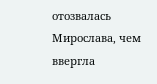отозвалась Мирослава, чем ввергла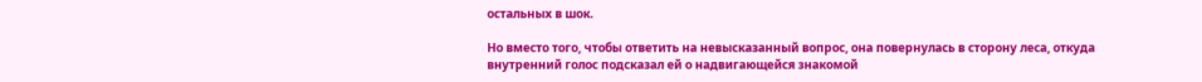остальных в шок.

Но вместо того, чтобы ответить на невысказанный вопрос, она повернулась в сторону леса, откуда внутренний голос подсказал ей о надвигающейся знакомой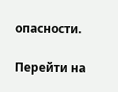опасности.

Перейти на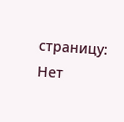страницу:
Нет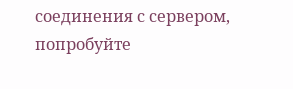соединения с сервером, попробуйте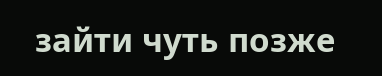зайти чуть позже